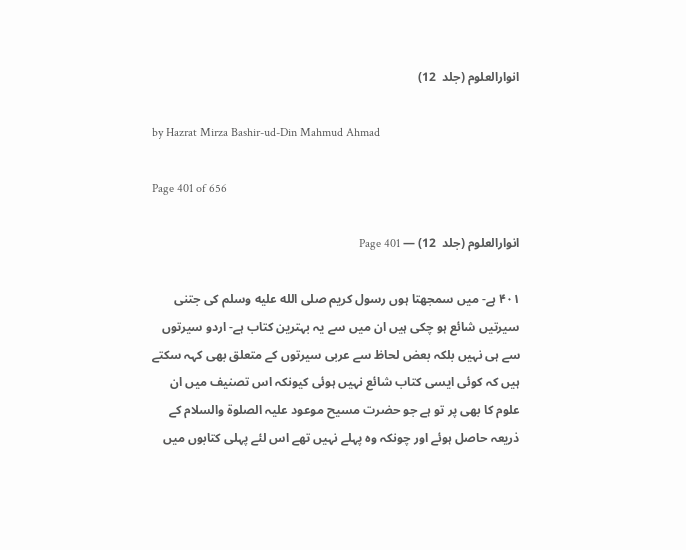انوارالعلوم (جلد  12)

by Hazrat Mirza Bashir-ud-Din Mahmud Ahmad

Page 401 of 656

انوارالعلوم (جلد  12) — Page 401

۴۰۱ ہے- میں سمجھتا ہوں رسول کریم صلى الله عليه وسلم کی جتنی سیرتیں شائع ہو چکی ہیں ان میں سے یہ بہترین کتاب ہے- اردو سیرتوں سے ہی نہیں بلکہ بعض لحاظ سے عربی سیرتوں کے متعلق بھی کہہ سکتے ہیں کہ کوئی ایسی کتاب شائع نہیں ہوئی کیونکہ اس تصنیف میں ان علوم کا بھی پر تو ہے جو حضرت مسیح موعود علیہ الصلوۃ والسلام کے ذریعہ حاصل ہوئے اور چونکہ وہ پہلے نہیں تھے اس لئے پہلی کتابوں میں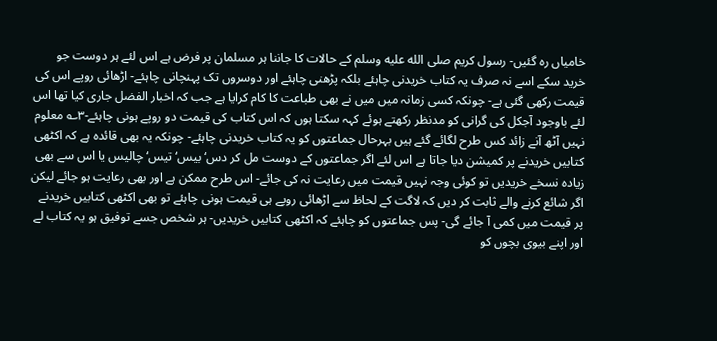خامیاں رہ گئیں- رسول کریم صلى الله عليه وسلم کے حالات کا جاننا ہر مسلمان پر فرض ہے اس لئے ہر دوست جو خرید سکے اسے نہ صرف یہ کتاب خریدنی چاہئے بلکہ پڑھنی چاہئے اور دوسروں تک پہنچانی چاہئے- اڑھائی روپے اس کی قیمت رکھی گئی ہے- چونکہ کسی زمانہ میں میں نے بھی طباعت کا کام کرایا ہے جب کہ اخبار الفضل جاری کیا تھا اس لئے باوجود آجکل کی گرانی کو مدنظر رکھتے ہوئے کہہ سکتا ہوں کہ اس کتاب کی قیمت دو روپے ہونی چاہئے-۳؎ معلوم نہیں آٹھ آنے زائد کس طرح لگائے گئے ہیں بہرحال جماعتوں کو یہ کتاب خریدنی چاہئے- چونکہ یہ بھی قائدہ ہے کہ اکٹھی کتابیں خریدنے پر کمیشن دیا جاتا ہے اس لئے اگر جماعتوں کے دوست مل کر دس‘ بیس‘ تیس‘ چالیس یا اس سے بھی زیادہ نسخے خریدیں تو کوئی وجہ نہیں قیمت میں رعایت نہ کی جائے- اس طرح ممکن ہے اور بھی رعایت ہو جائے لیکن اگر شائع کرنے والے ثابت کر دیں کہ لاگت کے لحاظ سے اڑھائی روپے ہی قیمت ہونی چاہئے تو بھی اکٹھی کتابیں خریدنے پر قیمت میں کمی آ جائے گی- پس جماعتوں کو چاہئے کہ اکٹھی کتابیں خریدیں- ہر شخص جسے توفیق ہو یہ کتاب لے اور اپنے بیوی بچوں کو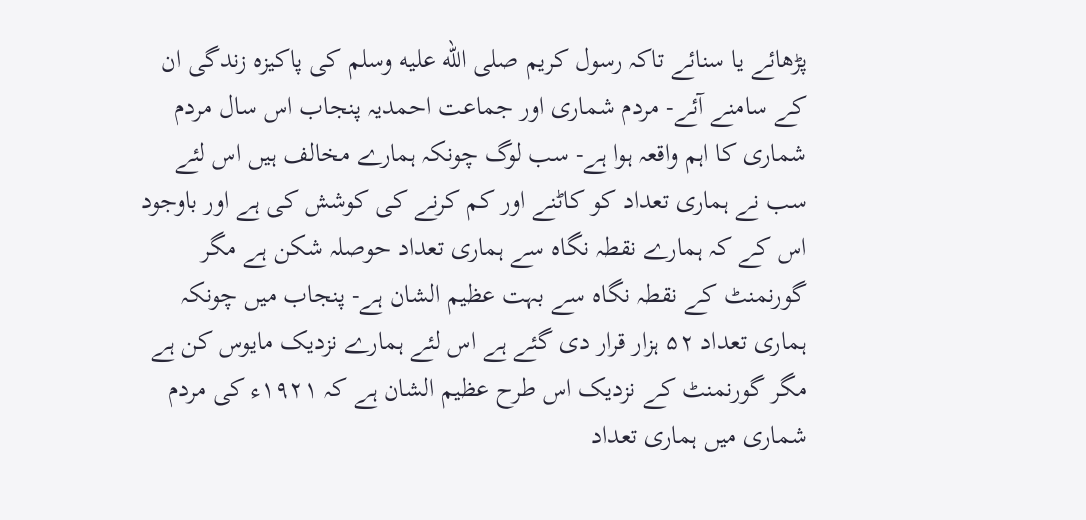پڑھائے یا سنائے تاکہ رسول کریم صلى الله عليه وسلم کی پاکیزہ زندگی ان کے سامنے آئے- مردم شماری اور جماعت احمدیہ پنجاب اس سال مردم شماری کا اہم واقعہ ہوا ہے- سب لوگ چونکہ ہمارے مخالف ہیں اس لئے سب نے ہماری تعداد کو کاٹنے اور کم کرنے کی کوشش کی ہے اور باوجود اس کے کہ ہمارے نقطہ نگاہ سے ہماری تعداد حوصلہ شکن ہے مگر گورنمنٹ کے نقطہ نگاہ سے بہت عظیم الشان ہے- پنجاب میں چونکہ ہماری تعداد ۵۲ ہزار قرار دی گئے ہے اس لئے ہمارے نزدیک مایوس کن ہے مگر گورنمنٹ کے نزدیک اس طرح عظیم الشان ہے کہ ۱۹۲۱ء کی مردم شماری میں ہماری تعداد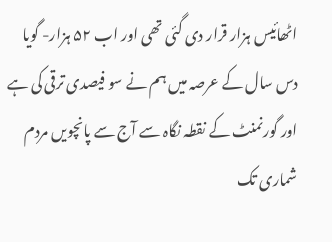اٹھائیس ہزار قرار دی گئی تھی اور اب ۵۲ ہزار- گویا دس سال کے عرصہ میں ہم نے سو فیصدی ترقی کی ہے اور گورنمنٹ کے نقطہ نگاہ سے آج سے پانچویں مردم شماری تک